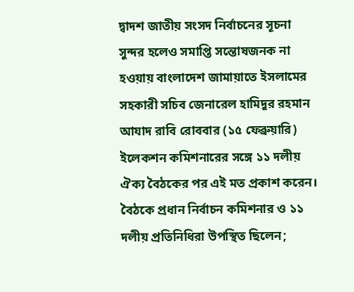দ্বাদশ জাতীয় সংসদ নির্বাচনের সূচনা সুন্দর হলেও সমাপ্তি সন্তোষজনক না হওয়ায় বাংলাদেশ জামায়াতে ইসলামের সহকারী সচিব জেনারেল হামিদুর রহমান আযাদ রাবি রোববার (১৫ ফেব্রুয়ারি) ইলেকশন কমিশনারের সঙ্গে ১১ দলীয় ঐক্য বৈঠকের পর এই মত প্রকাশ করেন।
বৈঠকে প্রধান নির্বাচন কমিশনার ও ১১ দলীয় প্রতিনিধিরা উপস্থিত ছিলেন;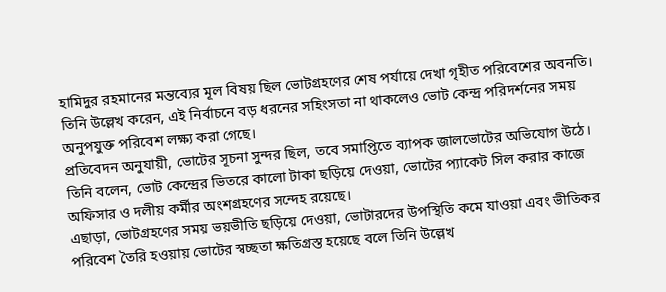হামিদুর রহমানের মন্তব্যের মূল বিষয় ছিল ভোটগ্রহণের শেষ পর্যায়ে দেখা গৃহীত পরিবেশের অবনতি। তিনি উল্লেখ করেন, এই নির্বাচনে বড় ধরনের সহিংসতা না থাকলেও ভোট কেন্দ্র পরিদর্শনের সময় অনুপযুক্ত পরিবেশ লক্ষ্য করা গেছে।
প্রতিবেদন অনুযায়ী, ভোটের সূচনা সুন্দর ছিল, তবে সমাপ্তিতে ব্যাপক জালভোটের অভিযোগ উঠে। তিনি বলেন, ভোট কেন্দ্রের ভিতরে কালো টাকা ছড়িয়ে দেওয়া, ভোটের প্যাকেট সিল করার কাজে অফিসার ও দলীয় কর্মীর অংশগ্রহণের সন্দেহ রয়েছে।
এছাড়া, ভোটগ্রহণের সময় ভয়ভীতি ছড়িয়ে দেওয়া, ভোটারদের উপস্থিতি কমে যাওয়া এবং ভীতিকর পরিবেশ তৈরি হওয়ায় ভোটের স্বচ্ছতা ক্ষতিগ্রস্ত হয়েছে বলে তিনি উল্লেখ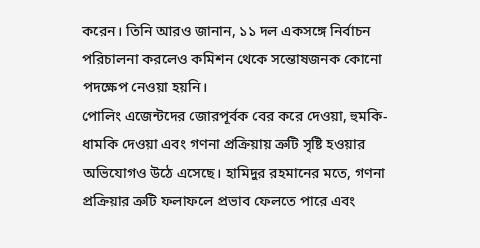করেন। তিনি আরও জানান, ১১ দল একসঙ্গে নির্বাচন পরিচালনা করলেও কমিশন থেকে সন্তোষজনক কোনো পদক্ষেপ নেওয়া হয়নি।
পোলিং এজেন্টদের জোরপূর্বক বের করে দেওয়া, হুমকি-ধামকি দেওয়া এবং গণনা প্রক্রিয়ায় ত্রুটি সৃষ্টি হওয়ার অভিযোগও উঠে এসেছে। হামিদুর রহমানের মতে, গণনা প্রক্রিয়ার ত্রুটি ফলাফলে প্রভাব ফেলতে পারে এবং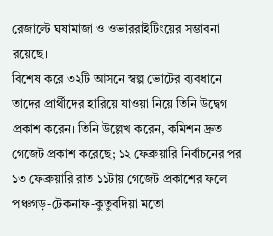রেজাল্টে ঘষামাজা ও ওভাররাইটিংয়ের সম্ভাবনা রয়েছে।
বিশেষ করে ৩২টি আসনে স্বল্প ভোটের ব্যবধানে তাদের প্রার্থীদের হারিয়ে যাওয়া নিয়ে তিনি উদ্বেগ প্রকাশ করেন। তিনি উল্লেখ করেন, কমিশন দ্রুত গেজেট প্রকাশ করেছে; ১২ ফেব্রুয়ারি নির্বাচনের পর ১৩ ফেব্রুয়ারি রাত ১১টায় গেজেট প্রকাশের ফলে পঞ্চগড়-টেকনাফ-কুতুবদিয়া মতো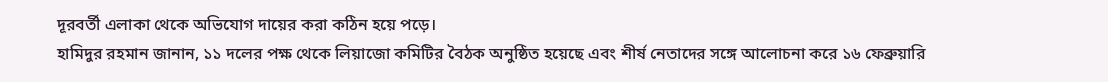দূরবর্তী এলাকা থেকে অভিযোগ দায়ের করা কঠিন হয়ে পড়ে।
হামিদুর রহমান জানান, ১১ দলের পক্ষ থেকে লিয়াজো কমিটির বৈঠক অনুষ্ঠিত হয়েছে এবং শীর্ষ নেতাদের সঙ্গে আলোচনা করে ১৬ ফেব্রুয়ারি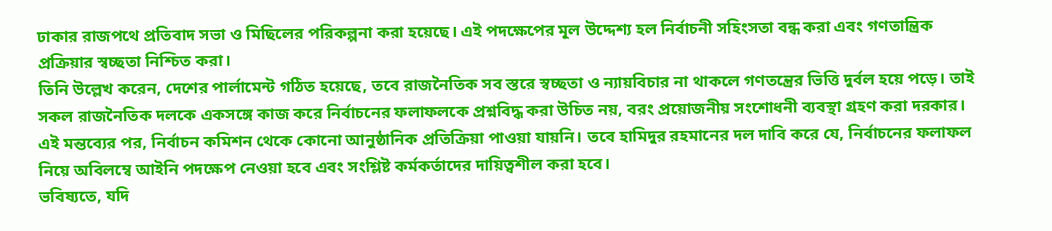ঢাকার রাজপথে প্রতিবাদ সভা ও মিছিলের পরিকল্পনা করা হয়েছে। এই পদক্ষেপের মূল উদ্দেশ্য হল নির্বাচনী সহিংসতা বন্ধ করা এবং গণতান্ত্রিক প্রক্রিয়ার স্বচ্ছতা নিশ্চিত করা।
তিনি উল্লেখ করেন, দেশের পার্লামেন্ট গঠিত হয়েছে, তবে রাজনৈতিক সব স্তরে স্বচ্ছতা ও ন্যায়বিচার না থাকলে গণতন্ত্রের ভিত্তি দুর্বল হয়ে পড়ে। তাই সকল রাজনৈতিক দলকে একসঙ্গে কাজ করে নির্বাচনের ফলাফলকে প্রশ্নবিদ্ধ করা উচিত নয়, বরং প্রয়োজনীয় সংশোধনী ব্যবস্থা গ্রহণ করা দরকার।
এই মন্তব্যের পর, নির্বাচন কমিশন থেকে কোনো আনুষ্ঠানিক প্রতিক্রিয়া পাওয়া যায়নি। তবে হামিদুর রহমানের দল দাবি করে যে, নির্বাচনের ফলাফল নিয়ে অবিলম্বে আইনি পদক্ষেপ নেওয়া হবে এবং সংশ্লিষ্ট কর্মকর্তাদের দায়িত্বশীল করা হবে।
ভবিষ্যতে, যদি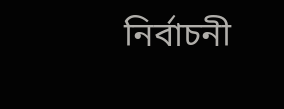নির্বাচনী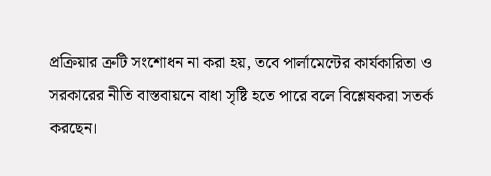প্রক্রিয়ার ত্রুটি সংশোধন না করা হয়, তবে পার্লামেন্টের কার্যকারিতা ও সরকারের নীতি বাস্তবায়নে বাধা সৃষ্টি হতে পারে বলে বিশ্লেষকরা সতর্ক করছেন।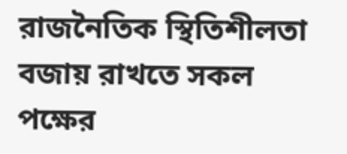রাজনৈতিক স্থিতিশীলতা বজায় রাখতে সকল পক্ষের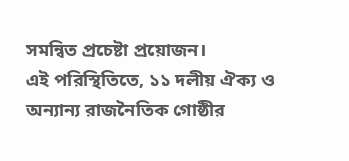সমন্বিত প্রচেষ্টা প্রয়োজন।
এই পরিস্থিতিতে, ১১ দলীয় ঐক্য ও অন্যান্য রাজনৈতিক গোষ্ঠীর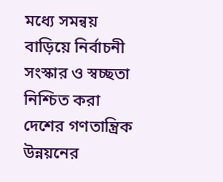মধ্যে সমন্বয় বাড়িয়ে নির্বাচনী সংস্কার ও স্বচ্ছতা নিশ্চিত করা দেশের গণতান্ত্রিক উন্নয়নের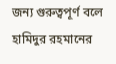জন্য গুরুত্বপূর্ণ বলে হামিদুর রহমানের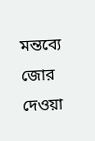মন্তব্যে জোর দেওয়া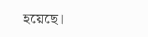হয়েছে।